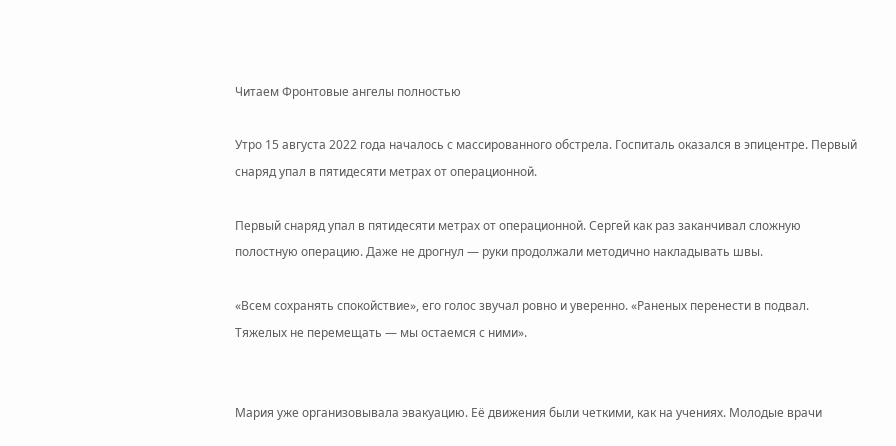Читаем Фронтовые ангелы полностью

Утро 15 августа 2022 года началось с массированного обстрела. Госпиталь оказался в эпицентре. Первый снаряд упал в пятидесяти метрах от операционной.

Первый снаряд упал в пятидесяти метрах от операционной. Сергей как раз заканчивал сложную полостную операцию. Даже не дрогнул — руки продолжали методично накладывать швы.

«Всем сохранять спокойствие», его голос звучал ровно и уверенно. «Раненых перенести в подвал. Тяжелых не перемещать — мы остаемся с ними».


Мария уже организовывала эвакуацию. Её движения были четкими, как на учениях. Молодые врачи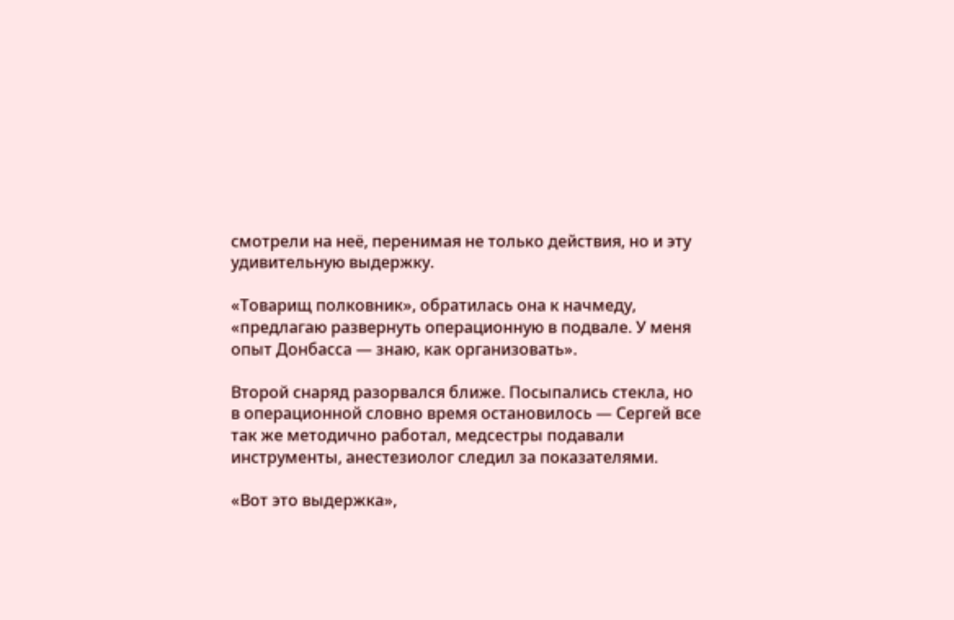смотрели на неё, перенимая не только действия, но и эту удивительную выдержку.

«Товарищ полковник», обратилась она к начмеду, «предлагаю развернуть операционную в подвале. У меня опыт Донбасса — знаю, как организовать».

Второй снаряд разорвался ближе. Посыпались стекла, но в операционной словно время остановилось — Сергей все так же методично работал, медсестры подавали инструменты, анестезиолог следил за показателями.

«Вот это выдержка»,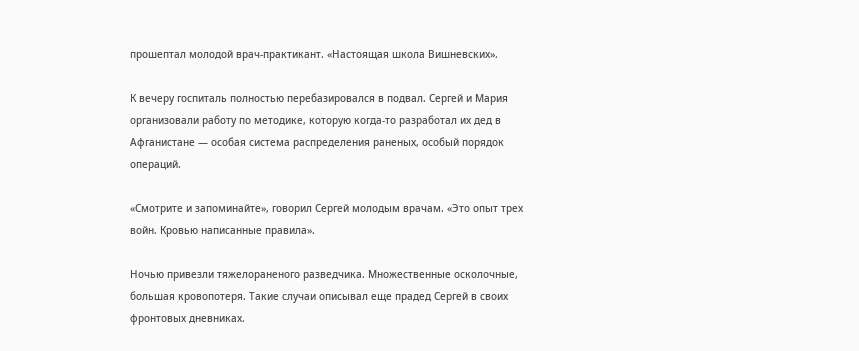прошептал молодой врач-практикант. «Настоящая школа Вишневских».

К вечеру госпиталь полностью перебазировался в подвал. Сергей и Мария организовали работу по методике, которую когда-то разработал их дед в Афганистане — особая система распределения раненых, особый порядок операций.

«Смотрите и запоминайте», говорил Сергей молодым врачам. «Это опыт трех войн. Кровью написанные правила».

Ночью привезли тяжелораненого разведчика. Множественные осколочные, большая кровопотеря. Такие случаи описывал еще прадед Сергей в своих фронтовых дневниках.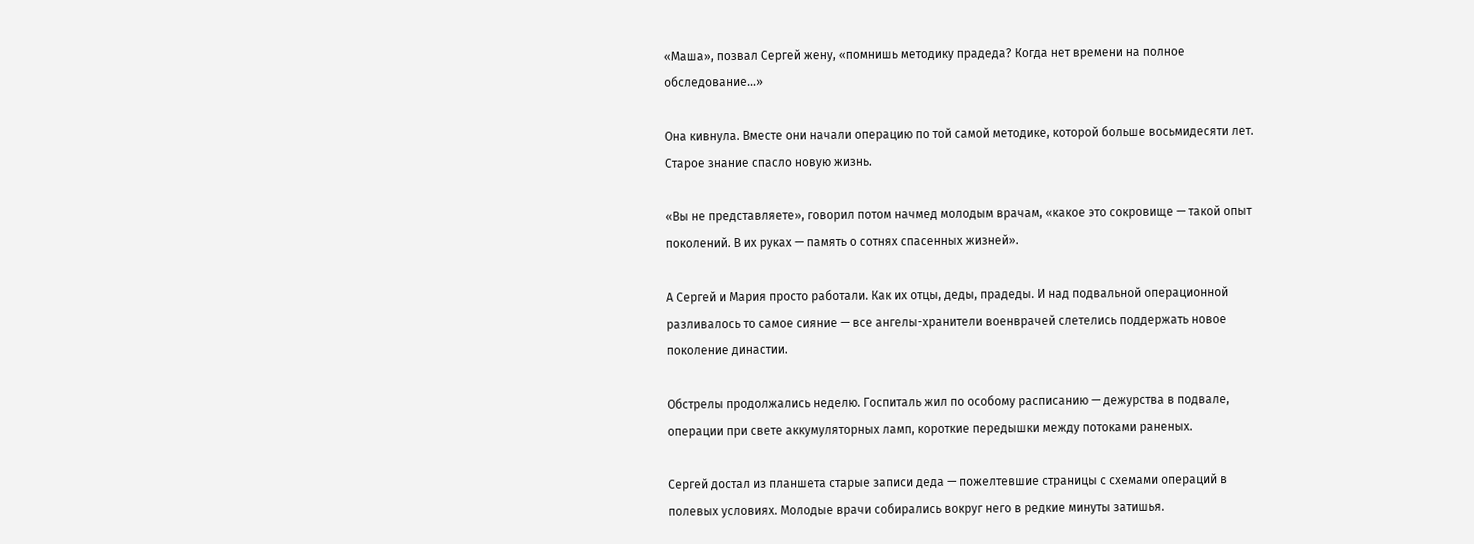«Маша», позвал Сергей жену, «помнишь методику прадеда? Когда нет времени на полное обследование…»

Она кивнула. Вместе они начали операцию по той самой методике, которой больше восьмидесяти лет. Старое знание спасло новую жизнь.

«Вы не представляете», говорил потом начмед молодым врачам, «какое это сокровище — такой опыт поколений. В их руках — память о сотнях спасенных жизней».

А Сергей и Мария просто работали. Как их отцы, деды, прадеды. И над подвальной операционной разливалось то самое сияние — все ангелы-хранители военврачей слетелись поддержать новое поколение династии.

Обстрелы продолжались неделю. Госпиталь жил по особому расписанию — дежурства в подвале, операции при свете аккумуляторных ламп, короткие передышки между потоками раненых.

Сергей достал из планшета старые записи деда — пожелтевшие страницы с схемами операций в полевых условиях. Молодые врачи собирались вокруг него в редкие минуты затишья.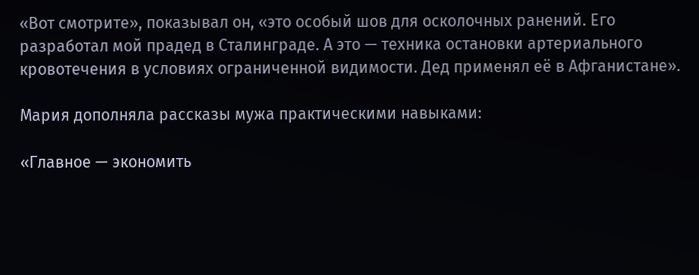«Вот смотрите», показывал он, «это особый шов для осколочных ранений. Его разработал мой прадед в Сталинграде. А это — техника остановки артериального кровотечения в условиях ограниченной видимости. Дед применял её в Афганистане».

Мария дополняла рассказы мужа практическими навыками:

«Главное — экономить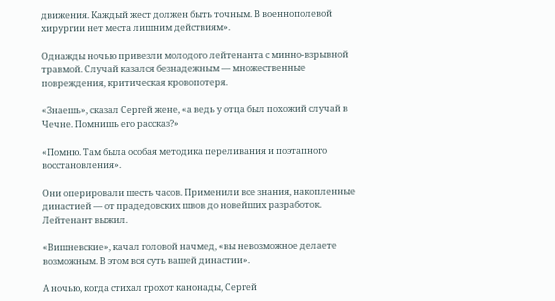движения. Каждый жест должен быть точным. В военнополевой хирургии нет места лишним действиям».

Однажды ночью привезли молодого лейтенанта с минно-взрывной травмой. Случай казался безнадежным — множественные повреждения, критическая кровопотеря.

«Знаешь», сказал Сергей жене, «а ведь у отца был похожий случай в Чечне. Помнишь его рассказ?»

«Помню. Там была особая методика переливания и поэтапного восстановления».

Они оперировали шесть часов. Применили все знания, накопленные династией — от прадедовских швов до новейших разработок. Лейтенант выжил.

«Вишневские», качал головой начмед, «вы невозможное делаете возможным. В этом вся суть вашей династии».

А ночью, когда стихал грохот канонады, Сергей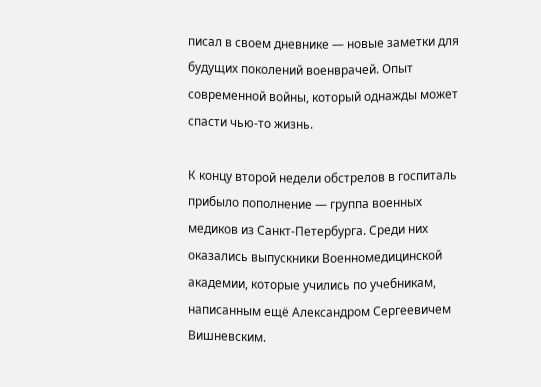писал в своем дневнике — новые заметки для будущих поколений военврачей. Опыт современной войны, который однажды может спасти чью-то жизнь.

К концу второй недели обстрелов в госпиталь прибыло пополнение — группа военных медиков из Санкт-Петербурга. Среди них оказались выпускники Военномедицинской академии, которые учились по учебникам, написанным ещё Александром Сергеевичем Вишневским.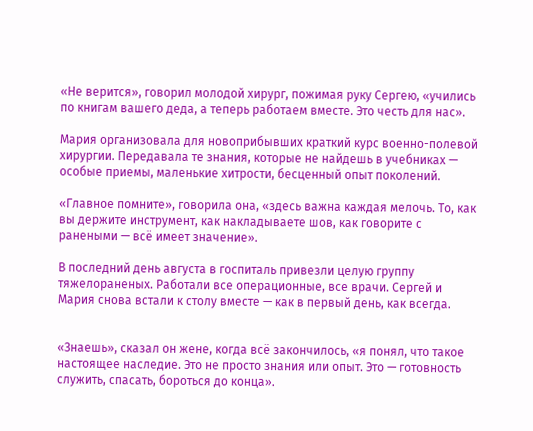«Не верится», говорил молодой хирург, пожимая руку Сергею, «учились по книгам вашего деда, а теперь работаем вместе. Это честь для нас».

Мария организовала для новоприбывших краткий курс военно-полевой хирургии. Передавала те знания, которые не найдешь в учебниках — особые приемы, маленькие хитрости, бесценный опыт поколений.

«Главное помните», говорила она, «здесь важна каждая мелочь. То, как вы держите инструмент, как накладываете шов, как говорите с ранеными — всё имеет значение».

В последний день августа в госпиталь привезли целую группу тяжелораненых. Работали все операционные, все врачи. Сергей и Мария снова встали к столу вместе — как в первый день, как всегда.


«Знаешь», сказал он жене, когда всё закончилось, «я понял, что такое настоящее наследие. Это не просто знания или опыт. Это — готовность служить, спасать, бороться до конца».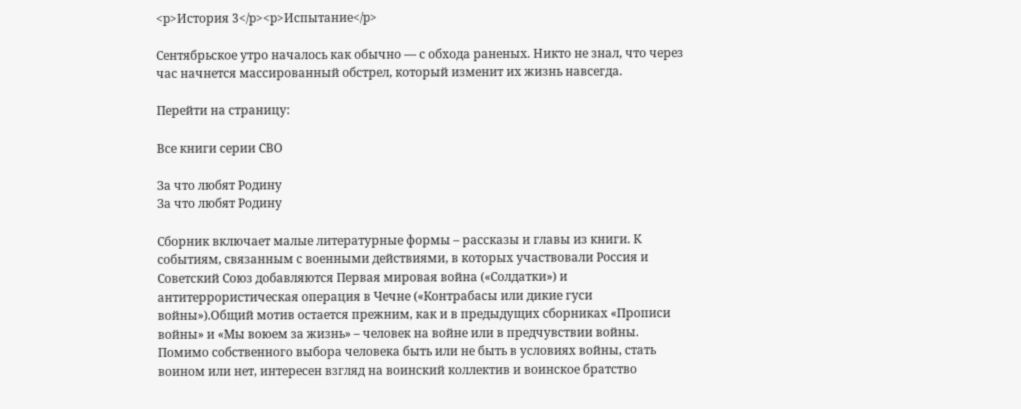<p>История 3</p><p>Испытание</p>

Сентябрьское утро началось как обычно — с обхода раненых. Никто не знал, что через час начнется массированный обстрел, который изменит их жизнь навсегда.

Перейти на страницу:

Все книги серии СВО

За что любят Родину
За что любят Родину

Сборник включает малые литературные формы – рассказы и главы из книги. К событиям, связанным с военными действиями, в которых участвовали Россия и Советский Союз добавляются Первая мировая война («Солдатки») и антитеррористическая операция в Чечне («Контрабасы или дикие гуси войны»).Общий мотив остается прежним, как и в предыдущих сборниках «Прописи войны» и «Мы воюем за жизнь» – человек на войне или в предчувствии войны. Помимо собственного выбора человека быть или не быть в условиях войны, стать воином или нет, интересен взгляд на воинский коллектив и воинское братство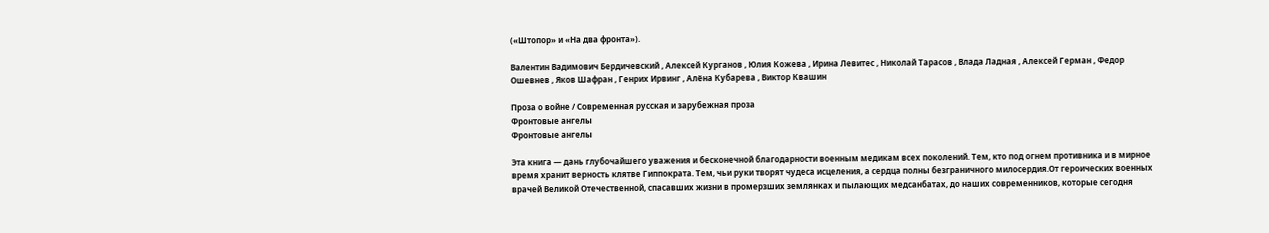(«Штопор» и «На два фронта»).

Валентин Вадимович Бердичевский , Алексей Курганов , Юлия Кожева , Ирина Левитес , Николай Тарасов , Влада Ладная , Алексей Герман , Федор Ошевнев , Яков Шафран , Генрих Ирвинг , Алёна Кубарева , Виктор Квашин

Проза о войне / Современная русская и зарубежная проза
Фронтовые ангелы
Фронтовые ангелы

Эта книга — дань глубочайшего уважения и бесконечной благодарности военным медикам всех поколений. Тем, кто под огнем противника и в мирное время хранит верность клятве Гиппократа. Тем, чьи руки творят чудеса исцеления, а сердца полны безграничного милосердия.От героических военных врачей Великой Отечественной, спасавших жизни в промерзших землянках и пылающих медсанбатах, до наших современников, которые сегодня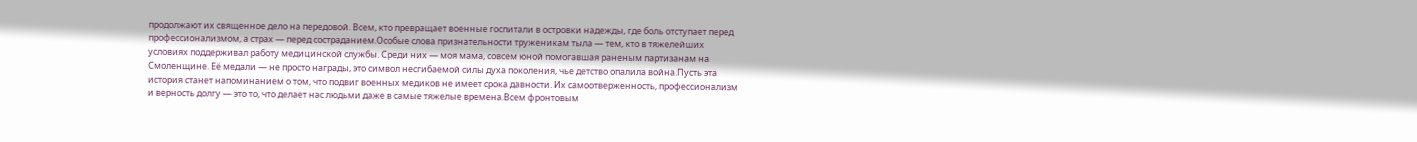продолжают их священное дело на передовой. Всем, кто превращает военные госпитали в островки надежды, где боль отступает перед профессионализмом, а страх — перед состраданием.Особые слова признательности труженикам тыла — тем, кто в тяжелейших условиях поддерживал работу медицинской службы. Среди них — моя мама, совсем юной помогавшая раненым партизанам на Смоленщине. Её медали — не просто награды, это символ несгибаемой силы духа поколения, чье детство опалила война.Пусть эта история станет напоминанием о том, что подвиг военных медиков не имеет срока давности. Их самоотверженность, профессионализм и верность долгу — это то, что делает нас людьми даже в самые тяжелые времена.Всем фронтовым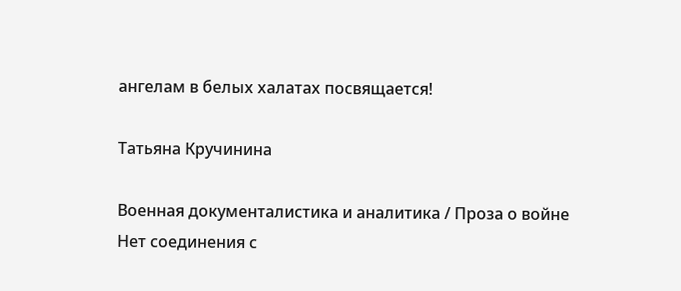ангелам в белых халатах посвящается!

Татьяна Кручинина

Военная документалистика и аналитика / Проза о войне
Нет соединения с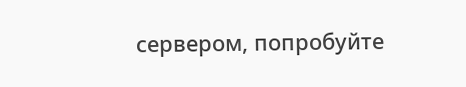сервером, попробуйте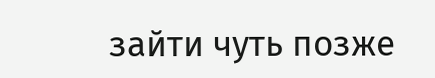зайти чуть позже